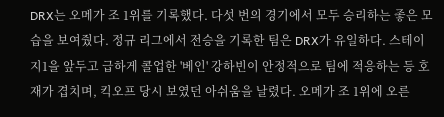DRX는 오메가 조 1위를 기록했다. 다섯 번의 경기에서 모두 승리하는 좋은 모습을 보여줬다. 정규 리그에서 전승을 기록한 팀은 DRX가 유일하다. 스테이지1을 앞두고 급하게 콜업한 '베인' 강하빈이 안정적으로 팀에 적응하는 등 호재가 겹치며, 킥오프 당시 보였던 아쉬움을 날렸다. 오메가 조 1위에 오른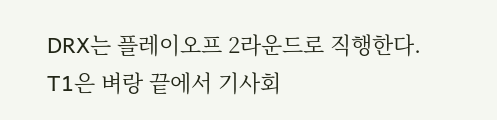DRX는 플레이오프 2라운드로 직행한다.
T1은 벼랑 끝에서 기사회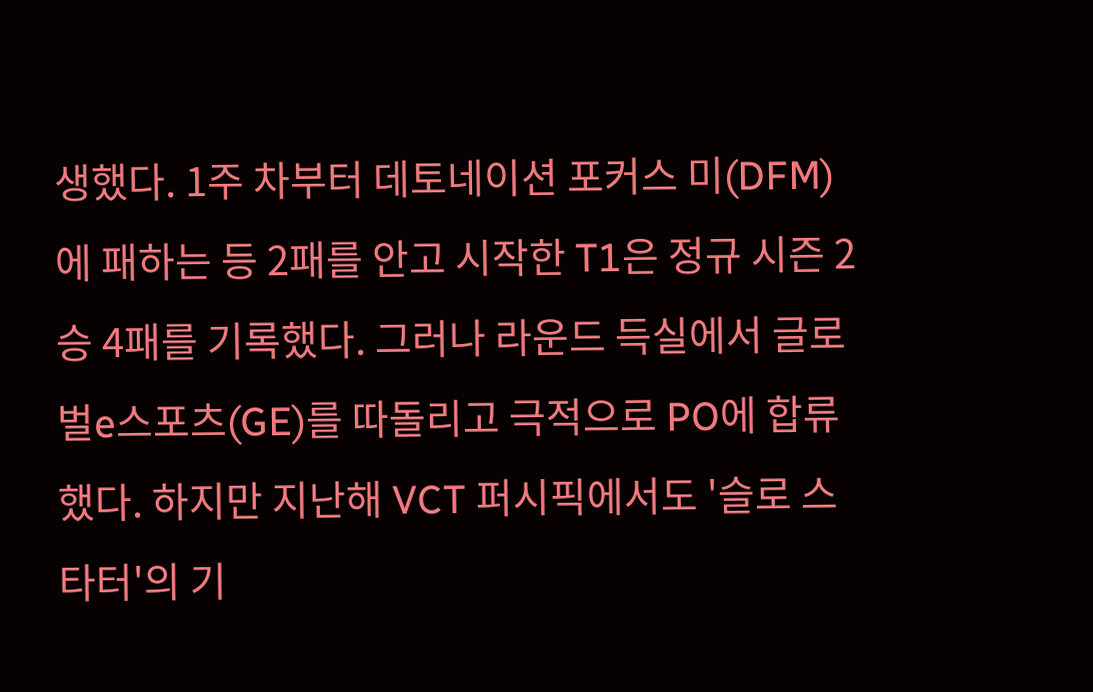생했다. 1주 차부터 데토네이션 포커스 미(DFM)에 패하는 등 2패를 안고 시작한 T1은 정규 시즌 2승 4패를 기록했다. 그러나 라운드 득실에서 글로벌e스포츠(GE)를 따돌리고 극적으로 PO에 합류했다. 하지만 지난해 VCT 퍼시픽에서도 '슬로 스타터'의 기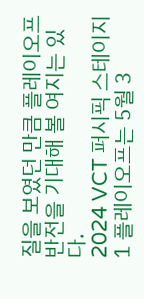질을 보였던 만큼 플레이오프 반전을 기대해 볼 여지는 있다.
2024 VCT 퍼시픽 스테이지1 플레이오프는 5월 3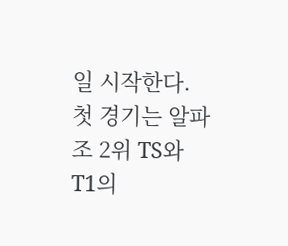일 시작한다. 첫 경기는 알파 조 2위 TS와 T1의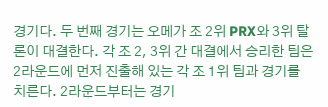경기다. 두 번째 경기는 오메가 조 2위 PRX와 3위 탈론이 대결한다. 각 조 2, 3위 간 대결에서 승리한 팀은 2라운드에 먼저 진출해 있는 각 조 1위 팀과 경기를 치른다. 2라운드부터는 경기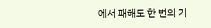에서 패해도 한 번의 기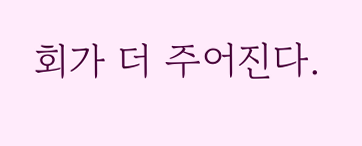회가 더 주어진다.